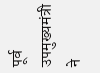पूर्व उपमुख्यमंत्री ने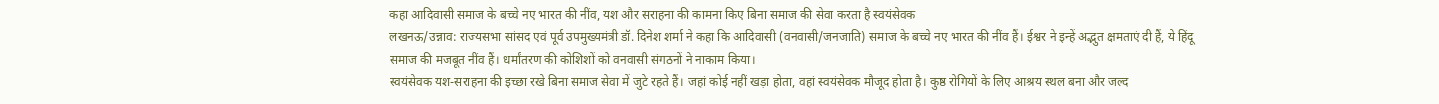कहा आदिवासी समाज के बच्चे नए भारत की नींव, यश और सराहना की कामना किए बिना समाज की सेवा करता है स्वयंसेवक
लखनऊ/उन्नाव: राज्यसभा सांसद एवं पूर्व उपमुख्यमंत्री डॉ. दिनेश शर्मा ने कहा कि आदिवासी (वनवासी/जनजाति) समाज के बच्चे नए भारत की नींव हैं। ईश्वर ने इन्हें अद्भुत क्षमताएं दी हैं, ये हिंदू समाज की मजबूत नींव हैं। धर्मांतरण की कोशिशों को वनवासी संगठनों ने नाकाम किया।
स्वयंसेवक यश-सराहना की इच्छा रखे बिना समाज सेवा में जुटे रहते हैं। जहां कोई नहीं खड़ा होता, वहां स्वयंसेवक मौजूद होता है। कुष्ठ रोगियों के लिए आश्रय स्थल बना और जल्द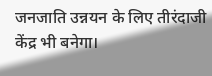जनजाति उन्नयन के लिए तीरंदाजी केंद्र भी बनेगा।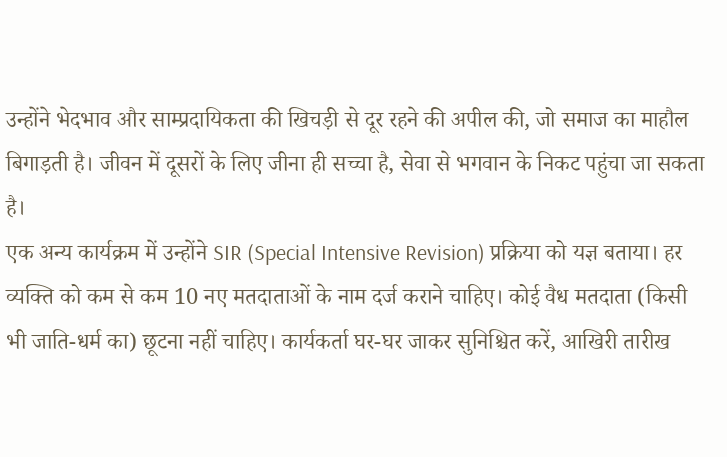उन्होंने भेदभाव और साम्प्रदायिकता की खिचड़ी से दूर रहने की अपील की, जो समाज का माहौल बिगाड़ती है। जीवन में दूसरों के लिए जीना ही सच्चा है, सेवा से भगवान के निकट पहुंचा जा सकता है।
एक अन्य कार्यक्रम में उन्होंने SIR (Special Intensive Revision) प्रक्रिया को यज्ञ बताया। हर व्यक्ति को कम से कम 10 नए मतदाताओं के नाम दर्ज कराने चाहिए। कोई वैध मतदाता (किसी भी जाति-धर्म का) छूटना नहीं चाहिए। कार्यकर्ता घर-घर जाकर सुनिश्चित करें, आखिरी तारीख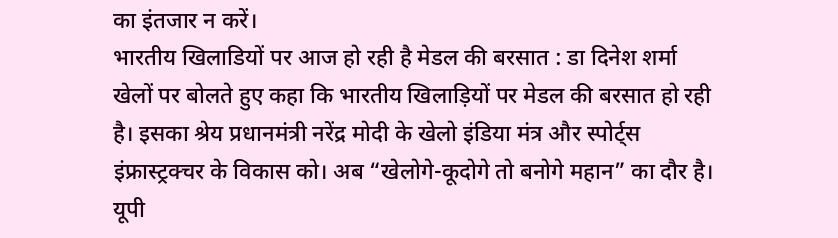का इंतजार न करें।
भारतीय खिलाडियों पर आज हो रही है मेडल की बरसात : डा दिनेश शर्मा
खेलों पर बोलते हुए कहा कि भारतीय खिलाड़ियों पर मेडल की बरसात हो रही है। इसका श्रेय प्रधानमंत्री नरेंद्र मोदी के खेलो इंडिया मंत्र और स्पोर्ट्स इंफ्रास्ट्रक्चर के विकास को। अब “खेलोगे-कूदोगे तो बनोगे महान” का दौर है। यूपी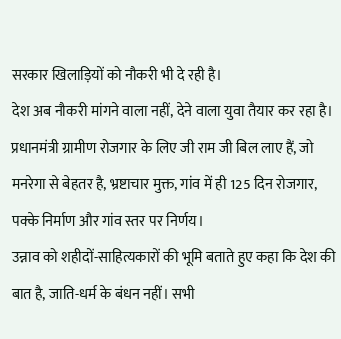सरकार खिलाड़ियों को नौकरी भी दे रही है।
देश अब नौकरी मांगने वाला नहीं, देने वाला युवा तैयार कर रहा है। प्रधानमंत्री ग्रामीण रोजगार के लिए जी राम जी बिल लाए हैं, जो मनरेगा से बेहतर है, भ्रष्टाचार मुक्त, गांव में ही 125 दिन रोजगार, पक्के निर्माण और गांव स्तर पर निर्णय।
उन्नाव को शहीदों-साहित्यकारों की भूमि बताते हुए कहा कि देश की बात है, जाति-धर्म के बंधन नहीं। सभी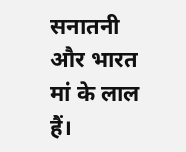सनातनी और भारत मां के लाल हैं।